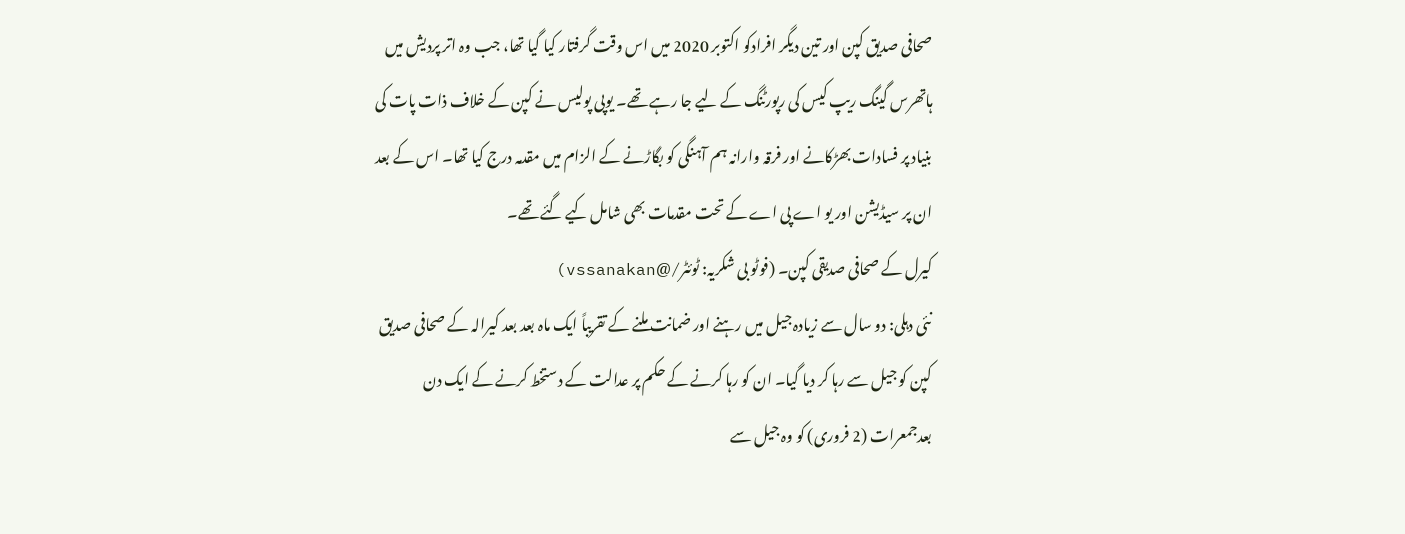صحافی صدیق کپن اور تین دیگر افرادکو اکتوبر 2020 میں اس وقت گرفتار کیا گیا تھا، جب وہ اتر پردیش میں ہاتھرس گینگ ریپ کیس کی رپورٹنگ کے لیے جا رہے تھے۔ یوپی پولیس نے کپن کے خلاف ذات پات کی بنیاد پر فسادات بھڑکانے اور فرقہ وارانہ ہم آہنگی کو بگاڑنے کے الزام میں مقدمہ درج کیا تھا۔ اس کے بعد ان پر سیڈیشن اور یو اے پی اے کے تحت مقدمات بھی شامل کیے گئے تھے۔
کیرل کے صحافی صدیقی کپن۔ (فوٹو بی شکریہ: ٹوئٹر/@vssanakan)
نئی دہلی: دو سال سے زیادہ جیل میں رہنے اور ضمانت ملنے کے تقریباً ایک ماہ بعد بعد کیرالہ کے صحافی صدیق کپن کو جیل سے رہا کر دیا گیا۔ ان کو رہا کرنے کے حکم پر عدالت کے دستخط کرنے کے ایک دن بعدجمعرات (2 فروری) کو وہ جیل سے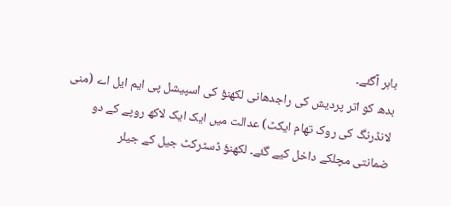باہر آگئے۔
بدھ کو اتر پردیش کی راجدھانی لکھنؤ کی اسپیشل پی ایم ایل اے (منی لانڈرنگ کی روک تھام ایکٹ) عدالت میں ایک ایک لاکھ روپے کے دو ضمانتی مچلکے داخل کیے گئے۔ لکھنؤ ڈسٹرکٹ جیل کے جیلر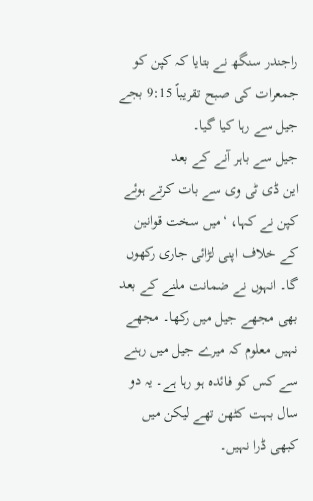راجندر سنگھ نے بتایا کہ کپن کو جمعرات کی صبح تقریباً 9:15 بجے جیل سے رہا کیا گیا۔
جیل سے باہر آنے کے بعد
این ڈی ٹی وی سے بات کرتے ہوئے کپن نے کہا، ‘میں سخت قوانین کے خلاف اپنی لڑائی جاری رکھوں گا۔ انہوں نے ضمانت ملنے کے بعد بھی مجھے جیل میں رکھا۔ مجھے نہیں معلوم کہ میرے جیل میں رہنے سے کس کو فائدہ ہو رہا ہے۔ یہ دو سال بہت کٹھن تھے لیکن میں کبھی ڈرا نہیں۔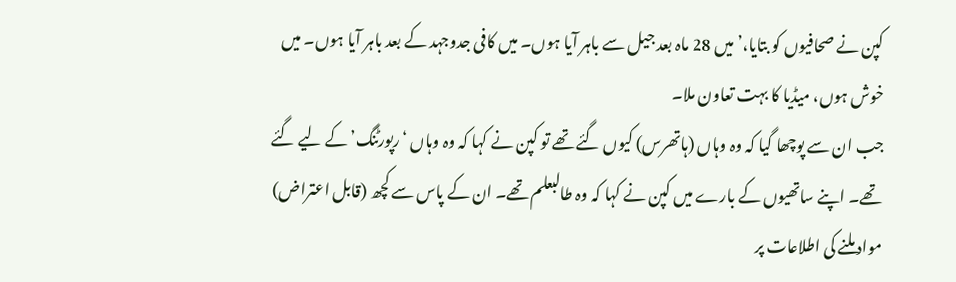کپن نے صحافیوں کو بتایا،’میں 28 ماہ بعد جیل سے باہر آیا ہوں۔ میں کافی جدوجہد کے بعد باہر آیا ہوں۔ میں خوش ہوں، میڈیا کا بہت تعاون ملا۔
جب ان سے پوچھا گیا کہ وہ وہاں (ہاتھرس) کیوں گئے تھے تو کپن نے کہا کہ وہ وہاں ‘رپورٹنگ’ کے لیے گئے تھے۔ اپنے ساتھیوں کے بارے میں کپن نے کہا کہ وہ طالبعلم تھے۔ ان کے پاس سے کچھ (قابل اعتراض) مواد ملنے کی اطلاعات پر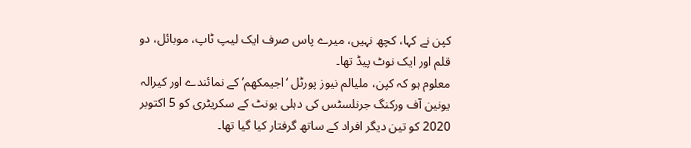کپن نے کہا، کچھ نہیں، میرے پاس صرف ایک لیپ ٹاپ، موبائل، دو قلم اور ایک نوٹ پیڈ تھا۔
معلوم ہو کہ کپن، ملیالم نیوز پورٹل ‘اجیمکھم’ کے نمائندے اور کیرالہ یونین آف ورکنگ جرنلسٹس کی دہلی یونٹ کے سکریٹری کو 5 اکتوبر 2020 کو تین دیگر افراد کے ساتھ گرفتار کیا گیا تھا۔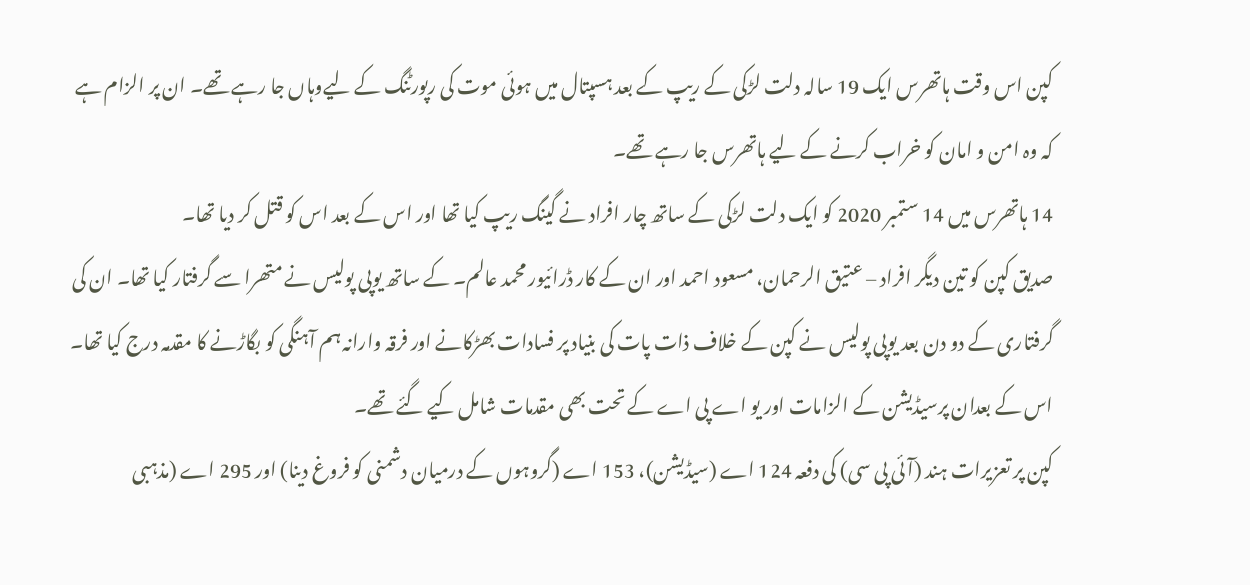کپن اس وقت ہاتھرس ایک 19 سالہ دلت لڑکی کے ریپ کے بعد ہسپتال میں ہوئی موت کی رپورٹنگ کے لیےوہاں جا رہے تھے۔ ان پر الزام ہے کہ وہ امن و امان کو خراب کرنے کے لیے ہاتھرس جا رہے تھے۔
14 ہاتھرس میں 14 ستمبر 2020 کو ایک دلت لڑکی کے ساتھ چار افراد نے گینگ ریپ کیا تھا اور اس کے بعد اس کو قتل کر دیا تھا۔
صدیق کپن کو تین دیگر افراد – عتیق الرحمان، مسعود احمد اور ان کے کار ڈرائیور محمد عالم۔ کے ساتھ یوپی پولیس نے متھرا سے گرفتار کیا تھا۔ ان کی گرفتاری کے دو دن بعد یوپی پولیس نے کپن کے خلاف ذات پات کی بنیاد پر فسادات بھڑکانے اور فرقہ وارانہ ہم آہنگی کو بگاڑنے کا مقدمہ درج کیا تھا۔ اس کے بعدان پرسیڈیشن کے الزامات اور یو اے پی اے کے تحت بھی مقدمات شامل کیے گئے تھے۔
کپن پر تعزیرات ہند (آئی پی سی) کی دفعہ 124 اے (سیڈیشن)، 153 اے (گروہوں کے درمیان دشمنی کو فروغ دینا) اور 295 اے (مذہبی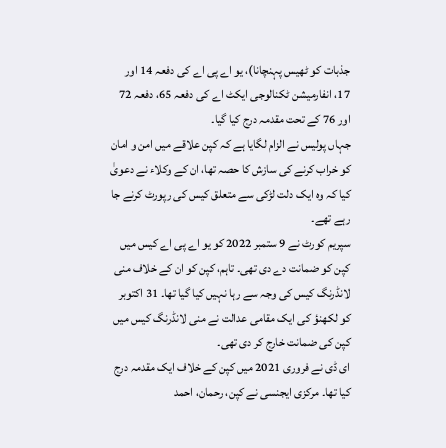جذبات کو ٹھیس پہنچانا)، یو اے پی اے کی دفعہ 14 اور 17، انفارمیشن ٹکنالوجی ایکٹ اے کی دفعہ 65، دفعہ 72 اور 76 کے تحت مقدمہ درج کیا گیا۔
جہاں پولیس نے الزام لگایا ہے کہ کپن علاقے میں امن و امان کو خراب کرنے کی سازش کا حصہ تھا، ان کے وکلاء نے دعویٰ کیا کہ وہ ایک دلت لڑکی سے متعلق کیس کی رپورٹ کرنے جا رہے تھے۔
سپریم کورٹ نے 9 ستمبر 2022 کو یو اے پی اے کیس میں کپن کو ضمانت دے دی تھی۔ تاہم، کپن کو ان کے خلاف منی لانڈرنگ کیس کی وجہ سے رہا نہیں کیا گیا تھا۔ 31 اکتوبر کو لکھنؤ کی ایک مقامی عدالت نے منی لانڈرنگ کیس میں کپن کی ضمانت خارج کر دی تھی۔
ای ڈی نے فروری 2021 میں کپن کے خلاف ایک مقدمہ درج کیا تھا۔ مرکزی ایجنسی نے کپن، رحمان، احمد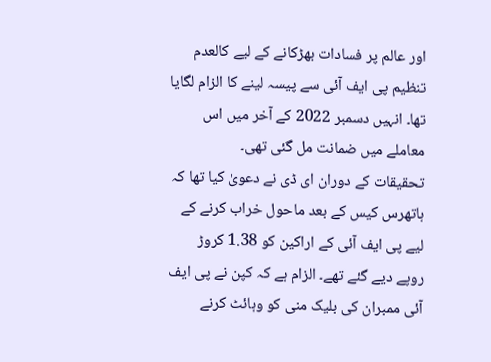اور عالم پر فسادات بھڑکانے کے لیے کالعدم تنظیم پی ایف آئی سے پیسہ لینے کا الزام لگایا تھا۔ انہیں دسمبر 2022 کے آخر میں اس معاملے میں ضمانت مل گئی تھی۔
تحقیقات کے دوران ای ڈی نے دعویٰ کیا تھا کہ ہاتھرس کیس کے بعد ماحول خراب کرنے کے لیے پی ایف آئی کے اراکین کو 1.38 کروڑ روپے دیے گئے تھے۔ الزام ہے کہ کپن نے پی ایف آئی ممبران کی بلیک منی کو وہائٹ کرنے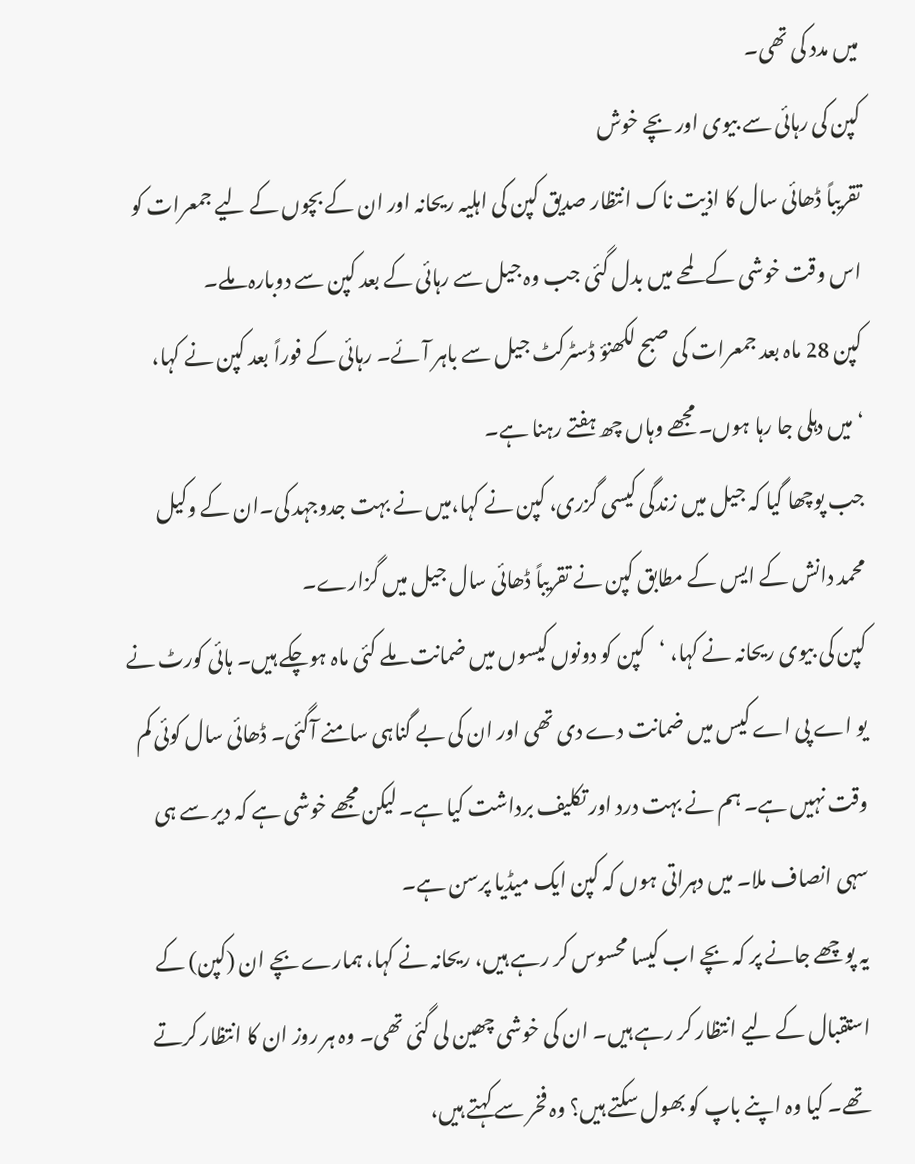میں مدد کی تھی۔
کپن کی رہائی سے بیوی اور بچے خوش
تقریباً ڈھائی سال کا اذیت ناک انتظار صدیق کپن کی اہلیہ ریحانہ اور ان کے بچوں کے لیے جمعرات کو اس وقت خوشی کے لمحے میں بدل گئی جب وہ جیل سے رہائی کے بعد کپن سے دوبارہ ملے۔
کپن 28 ماہ بعد جمعرات کی صبح لکھنؤ ڈسٹرکٹ جیل سے باہر آئے۔ رہائی کے فوراً بعد کپن نے کہا، ‘میں دہلی جا رہا ہوں۔ مجھے وہاں چھ ہفتے رہنا ہے۔
جب پوچھا گیا کہ جیل میں زندگی کیسی گزری، کپن نے کہا،میں نے بہت جدوجہد کی۔ان کے وکیل محمد دانش کے ایس کے مطابق کپن نے تقریباً ڈھائی سال جیل میں گزارے۔
کپن کی بیوی ریحانہ نے کہا، ‘کپن کو دونوں کیسوں میں ضمانت ملے کئی ماہ ہوچکے ہیں۔ ہائی کورٹ نے یو اے پی اے کیس میں ضمانت دے دی تھی اور ان کی بے گناہی سامنے آگئی۔ ڈھائی سال کوئی کم وقت نہیں ہے۔ ہم نے بہت درد اور تکلیف برداشت کیا ہے۔ لیکن مجھے خوشی ہے کہ دیر سے ہی سہی انصاف ملا۔ میں دہراتی ہوں کہ کپن ایک میڈیا پرسن ہے۔
یہ پوچھے جانے پر کہ بچے اب کیسا محسوس کر رہے ہیں، ریحانہ نے کہا، ہمارے بچے ان (کپن) کے استقبال کے لیے انتظار کر رہے ہیں۔ ان کی خوشی چھین لی گئی تھی۔ وہ ہر روز ان کا انتظار کرتے تھے۔ کیا وہ اپنے باپ کو بھول سکتے ہیں؟ وہ فخر سے کہتے ہیں،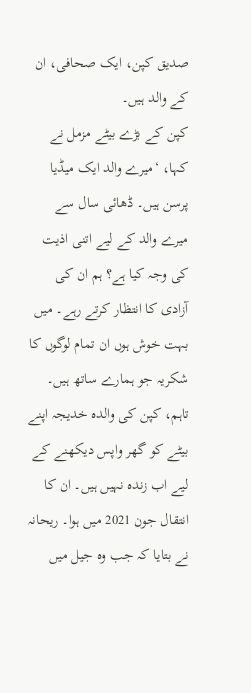صدیق کپن، ایک صحافی، ان کے والد ہیں۔
کپن کے بڑے بیٹے مزمل نے کہا، ‘میرے والد ایک میڈیا پرسن ہیں۔ ڈھائی سال سے میرے والد کے لیے اتنی اذیت کی وجہ کیا ہے؟ ہم ان کی آزادی کا انتظار کرتے رہے۔ میں بہت خوش ہوں ان تمام لوگوں کا شکریہ جو ہمارے ساتھ ہیں۔
تاہم، کپن کی والدہ خدیجہ اپنے بیٹے کو گھر واپس دیکھنے کے لیے اب زندہ نہیں ہیں۔ ان کا انتقال جون 2021 میں ہوا۔ ریحانہ نے بتایا کہ جب وہ جیل میں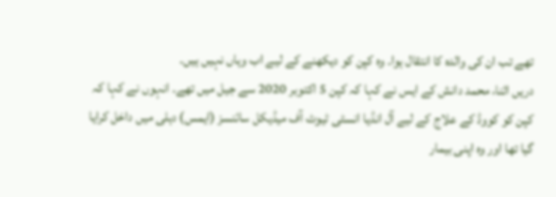تھے تب ان کی والدہ کا انتقال ہوا۔ وہ کپن کو دیکھنے کے لیے اب وہاں نہیں ہیں۔
دریں اثنا، محمد دانش کے ایس نے کہا کہ کپن 5 اکتوبر 2020 سے جیل میں تھے۔ انہوں نے کہا کہ کپن کو کووڈ کے علاج کے لیے آل انڈیا انسٹی ٹیوٹ آف میڈیکل سائنسز (ایمس) دہلی میں داخل کرایا گیا تھا اور وہ اپنی بیمار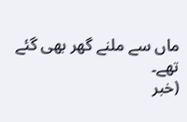ماں سے ملنے گھر بھی گئے تھے۔
(خبر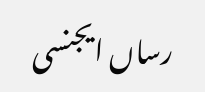رساں ایجنسی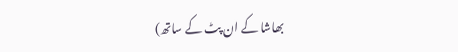بھاشا کے ان پٹ کے ساتھ)